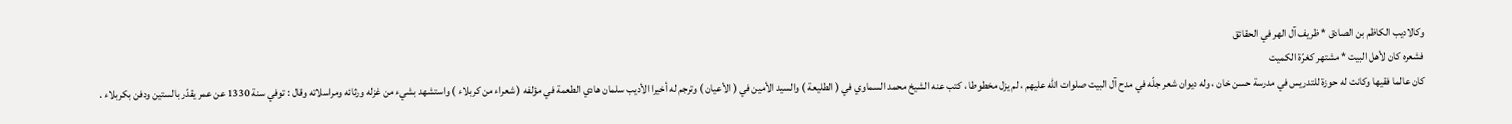وكالاديب الكاظم بن الصادق * ظريف آل الهر في الحقائق
فشعره كان لأهل البيت * مشتهر كغرّة الكميت
كان عالما فقيها وكانت له حوزة للتدريس في مدرسة حسن خان ، وله ديوان شعر جلّه في مدح آل البيت صلوات اللّه عليهم ، لم يزل مخطوطا ، كتب عنه الشيخ محمد السماوي في ( الطليعة ) والسيد الأمين في ( الأعيان ) وترجم له أخيرا الأديب سلمان هادي الطعمة في مؤلفه ( شعراء من كربلاء ) واستشهد بشيء من غزله ورثائه ومراسلاته وقال : توفي سنة 1330 عن عمر يقدّر بالستين ودفن بكربلاء .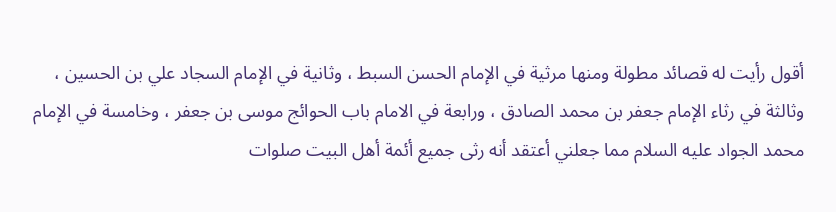أقول رأيت له قصائد مطولة ومنها مرثية في الإمام الحسن السبط ، وثانية في الإمام السجاد علي بن الحسين ، وثالثة في رثاء الإمام جعفر بن محمد الصادق ، ورابعة في الامام باب الحوائج موسى بن جعفر ، وخامسة في الإمام محمد الجواد عليه السلام مما جعلني أعتقد أنه رثى جميع أئمة أهل البيت صلوات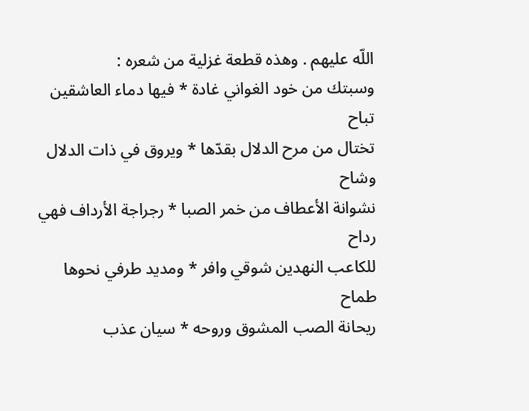اللّه عليهم . وهذه قطعة غزلية من شعره :
وسبتك من خود الغواني غادة * فيها دماء العاشقين تباح
تختال من مرح الدلال بقدّها * ويروق في ذات الدلال وشاح
نشوانة الأعطاف من خمر الصبا * رجراجة الأرداف فهي رداح
للكاعب النهدين شوقي وافر * ومديد طرفي نحوها طماح
ريحانة الصب المشوق وروحه * سيان عذب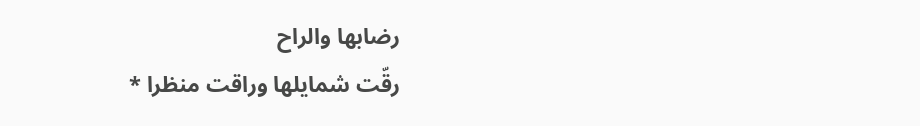رضابها والراح
رقّت شمايلها وراقت منظرا *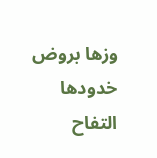وزها بروض خدودها التفاح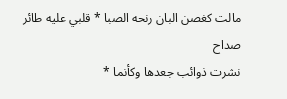مالت كغصن البان رنحه الصبا * قلبي عليه طائر صداح
نشرت ذوائب جعدها وكأنما *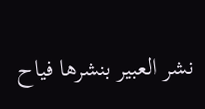نشر العبير بنشرها فياح